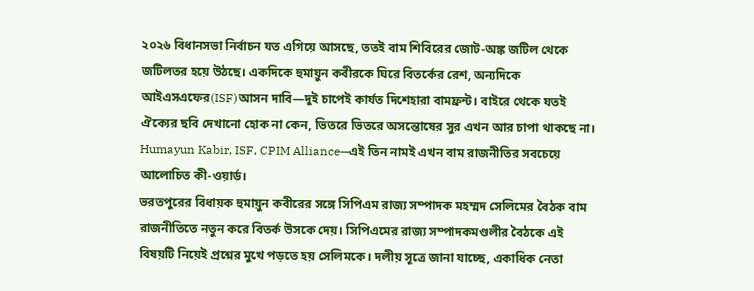২০২৬ বিধানসভা নির্বাচন যত এগিয়ে আসছে, ততই বাম শিবিরের জোট-অঙ্ক জটিল থেকে জটিলতর হয়ে উঠছে। একদিকে হুমায়ুন কবীরকে ঘিরে বিতর্কের রেশ, অন্যদিকে আইএসএফের(ISF)আসন দাবি—দুই চাপেই কার্যত দিশেহারা বামফ্রন্ট। বাইরে থেকে যতই ঐক্যের ছবি দেখানো হোক না কেন, ভিতরে ভিতরে অসন্তোষের সুর এখন আর চাপা থাকছে না। Humayun Kabir, ISF, CPIM Alliance—এই তিন নামই এখন বাম রাজনীতির সবচেয়ে আলোচিত কী-ওয়ার্ড।
ভরতপুরের বিধায়ক হুমায়ুন কবীরের সঙ্গে সিপিএম রাজ্য সম্পাদক মহম্মদ সেলিমের বৈঠক বাম রাজনীতিতে নতুন করে বিতর্ক উসকে দেয়। সিপিএমের রাজ্য সম্পাদকমণ্ডলীর বৈঠকে এই বিষয়টি নিয়েই প্রশ্নের মুখে পড়তে হয় সেলিমকে। দলীয় সূত্রে জানা যাচ্ছে, একাধিক নেতা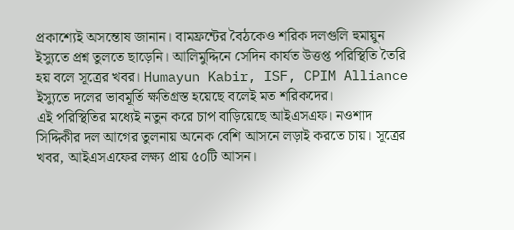প্রকাশ্যেই অসন্তোষ জানান। বামফ্রন্টের বৈঠকেও শরিক দলগুলি হুমায়ুন ইস্যুতে প্রশ্ন তুলতে ছাড়েনি। আলিমুদ্দিনে সেদিন কার্যত উত্তপ্ত পরিস্থিতি তৈরি হয় বলে সূত্রের খবর। Humayun Kabir, ISF, CPIM Alliance ইস্যুতে দলের ভাবমূর্তি ক্ষতিগ্রস্ত হয়েছে বলেই মত শরিকদের।
এই পরিস্থিতির মধ্যেই নতুন করে চাপ বাড়িয়েছে আইএসএফ। নওশাদ সিদ্দিকীর দল আগের তুলনায় অনেক বেশি আসনে লড়াই করতে চায়। সূত্রের খবর, আইএসএফের লক্ষ্য প্রায় ৫০টি আসন।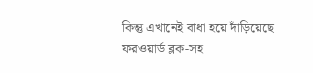কিন্তু এখানেই বাধা হয়ে দাঁড়িয়েছে ফরওয়ার্ড ব্লক-সহ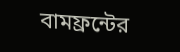বামফ্রন্টের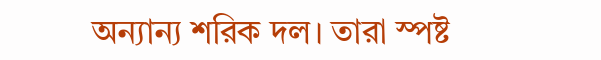অন্যান্য শরিক দল। তারা স্পষ্ট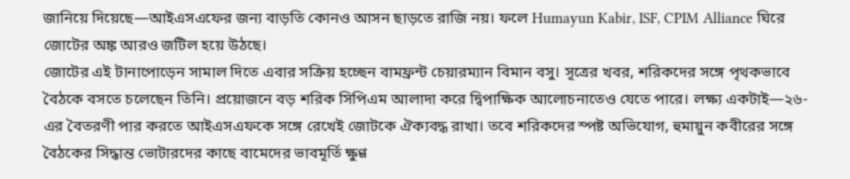জানিয়ে দিয়েছে—আইএসএফের জন্য বাড়তি কোনও আসন ছাড়তে রাজি নয়। ফলে Humayun Kabir, ISF, CPIM Alliance ঘিরে জোটের অঙ্ক আরও জটিল হয়ে উঠছে।
জোটের এই টানাপোড়েন সামাল দিতে এবার সক্রিয় হচ্ছেন বামফ্রন্ট চেয়ারম্যান বিমান বসু। সূত্রের খবর, শরিকদের সঙ্গে পৃথকভাবে বৈঠকে বসতে চলেছেন তিনি। প্রয়োজনে বড় শরিক সিপিএম আলাদা করে দ্বিপাক্ষিক আলোচনাতেও যেতে পারে। লক্ষ্য একটাই—২৬-এর বৈতরণী পার করতে আইএসএফকে সঙ্গে রেখেই জোটকে ঐক্যবদ্ধ রাখা। তবে শরিকদের স্পষ্ট অভিযোগ, হুমায়ুন কবীরের সঙ্গে বৈঠকের সিদ্ধান্ত ভোটারদের কাছে বামেদের ভাবমূর্তি ক্ষুণ্ণ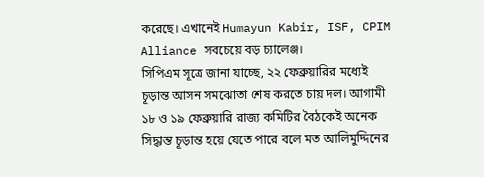করেছে। এখানেই Humayun Kabir, ISF, CPIM Alliance সবচেয়ে বড় চ্যালেঞ্জ।
সিপিএম সূত্রে জানা যাচ্ছে, ২২ ফেব্রুয়ারির মধ্যেই চূড়ান্ত আসন সমঝোতা শেষ করতে চায় দল। আগামী ১৮ ও ১৯ ফেব্রুয়ারি রাজ্য কমিটির বৈঠকেই অনেক সিদ্ধান্ত চূড়ান্ত হয়ে যেতে পারে বলে মত আলিমুদ্দিনের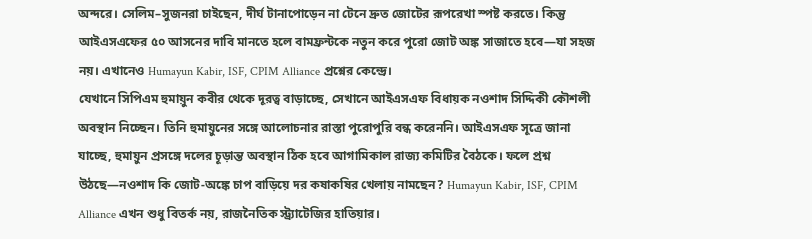অন্দরে। সেলিম–সুজনরা চাইছেন, দীর্ঘ টানাপোড়েন না টেনে দ্রুত জোটের রূপরেখা স্পষ্ট করতে। কিন্তু আইএসএফের ৫০ আসনের দাবি মানতে হলে বামফ্রন্টকে নতুন করে পুরো জোট অঙ্ক সাজাতে হবে—যা সহজ নয়। এখানেও Humayun Kabir, ISF, CPIM Alliance প্রশ্নের কেন্দ্রে।
যেখানে সিপিএম হুমায়ুন কবীর থেকে দূরত্ব বাড়াচ্ছে, সেখানে আইএসএফ বিধায়ক নওশাদ সিদ্দিকী কৌশলী অবস্থান নিচ্ছেন। তিনি হুমায়ুনের সঙ্গে আলোচনার রাস্তা পুরোপুরি বন্ধ করেননি। আইএসএফ সূত্রে জানা যাচ্ছে, হুমায়ুন প্রসঙ্গে দলের চূড়ান্ত অবস্থান ঠিক হবে আগামিকাল রাজ্য কমিটির বৈঠকে। ফলে প্রশ্ন উঠছে—নওশাদ কি জোট-অঙ্কে চাপ বাড়িয়ে দর কষাকষির খেলায় নামছেন? Humayun Kabir, ISF, CPIM Alliance এখন শুধু বিতর্ক নয়, রাজনৈতিক স্ট্র্যাটেজির হাতিয়ার।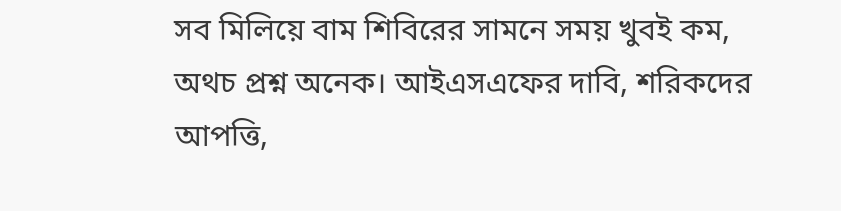সব মিলিয়ে বাম শিবিরের সামনে সময় খুবই কম, অথচ প্রশ্ন অনেক। আইএসএফের দাবি, শরিকদের আপত্তি,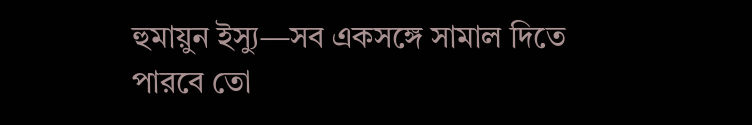হুমায়ুন ইস্যু—সব একসঙ্গে সামাল দিতে পারবে তো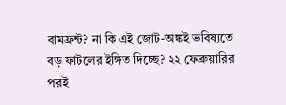বামফ্রন্ট? না কি এই জোট-অঙ্কই ভবিষ্যতে বড় ফাটলের ইঙ্গিত দিচ্ছে? ২২ ফেব্রুয়ারির পরই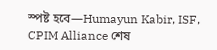স্পষ্ট হবে—Humayun Kabir, ISF, CPIM Alliance শেষ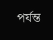পর্যন্ত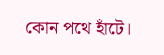কোন পথে হাঁটে।